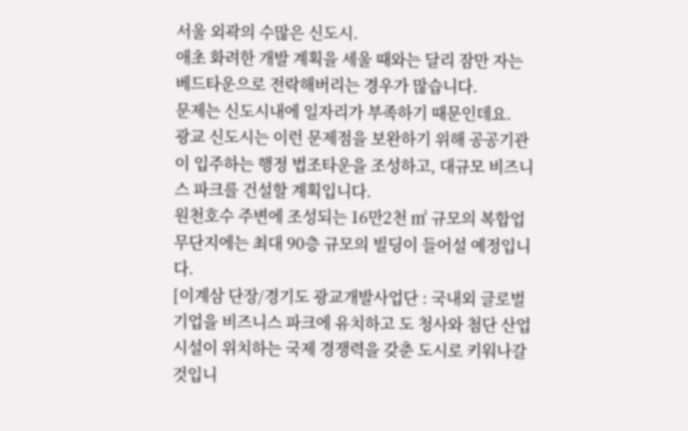서울 외곽의 수많은 신도시.
애초 화려한 개발 계획을 세울 때와는 달리 잠만 자는 베드타운으로 전락해버리는 경우가 많습니다.
문제는 신도시내에 일자리가 부족하기 때문인데요.
광교 신도시는 이런 문제점을 보완하기 위해 공공기관이 입주하는 행정 법조타운을 조성하고, 대규모 비즈니스 파크를 건설할 계획입니다.
원천호수 주변에 조성되는 16만2천 ㎡ 규모의 복합업무단지에는 최대 90층 규모의 빌딩이 들어설 예정입니다.
[이계삼 단장/경기도 광교개발사업단 : 국내외 글로벌 기업을 비즈니스 파크에 유치하고 도 청사와 첨단 산업시설이 위치하는 국제 경쟁력을 갖춘 도시로 키워나갈 것입니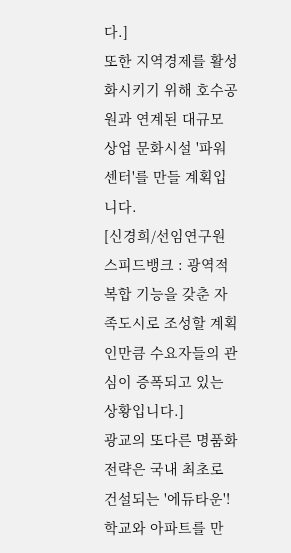다.]
또한 지역경제를 활성화시키기 위해 호수공원과 연계된 대규모 상업 문화시설 '파워센터'를 만들 계획입니다.
[신경희/선임연구원 스피드뱅크 : 광역적 복합 기능을 갖춘 자족도시로 조성할 계획인만큼 수요자들의 관심이 증폭되고 있는 상황입니다.]
광교의 또다른 명품화 전략은 국내 최초로 건설되는 '에듀타운'!
학교와 아파트를 만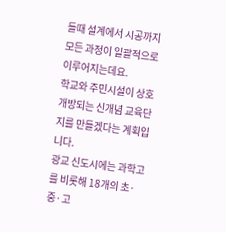들때 설계에서 시공까지 모든 과정이 일괄적으로 이루어지는데요.
학교와 주민시설이 상호개방되는 신개념 교육단지를 만들겠다는 계획입니다.
광교 신도시에는 과학고를 비롯해 18개의 초·중·고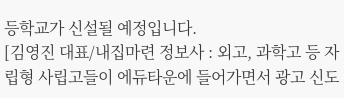등학교가 신설될 예정입니다.
[김영진 대표/내집마련 정보사 : 외고, 과학고 등 자립형 사립고들이 에듀타운에 들어가면서 광고 신도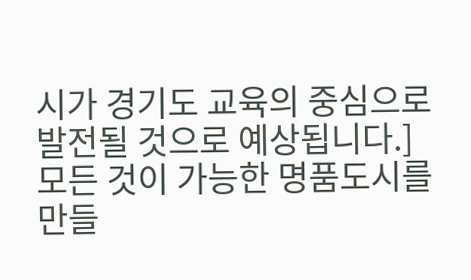시가 경기도 교육의 중심으로 발전될 것으로 예상됩니다.]
모든 것이 가능한 명품도시를 만들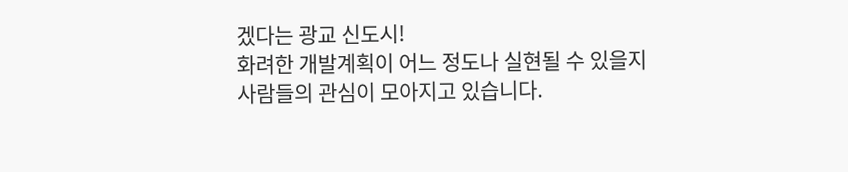겠다는 광교 신도시!
화려한 개발계획이 어느 정도나 실현될 수 있을지 사람들의 관심이 모아지고 있습니다.